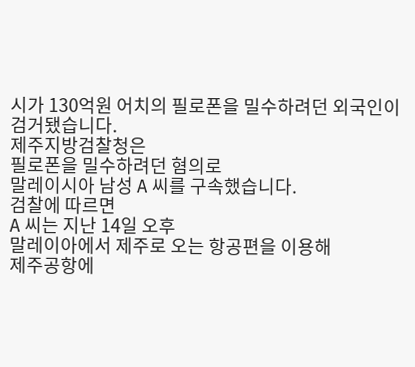시가 130억원 어치의 필로폰을 밀수하려던 외국인이 검거됐습니다.
제주지방검찰청은
필로폰을 밀수하려던 혐의로
말레이시아 남성 A 씨를 구속했습니다.
검찰에 따르면
A 씨는 지난 14일 오후
말레이아에서 제주로 오는 항공편을 이용해
제주공항에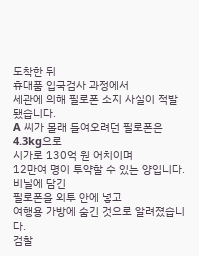도착한 뒤
휴대품 입국검사 과정에서
세관에 의해 필로폰 소지 사실이 적발됐습니다.
A 씨가 몰래 들여오려던 필로폰은 4.3kg으로
시가로 130억 원 어치이며
12만여 명이 투약할 수 있는 양입니다.
비닐에 담긴
필로폰을 외투 안에 넣고
여행용 가방에 숨긴 것으로 알려졌습니다.
검찰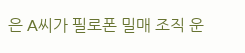은 A씨가 필로폰 밀매 조직 운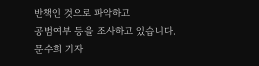반책인 것으로 파악하고
공범여부 등을 조사하고 있습니다.
문수희 기자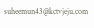suheemun43@kctvjeju.com